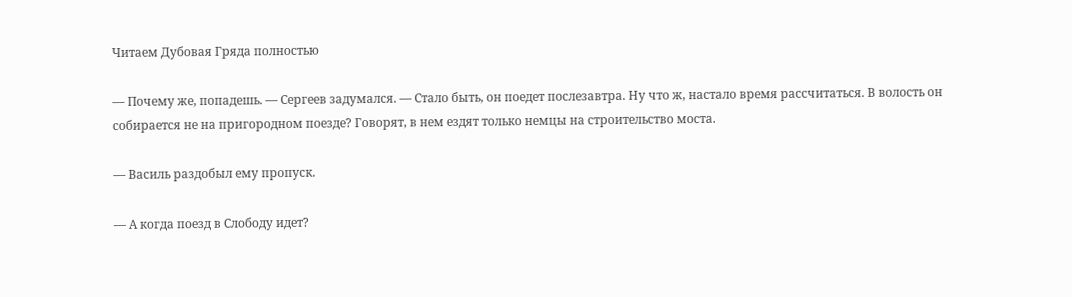Читаем Дубовая Гряда полностью

— Почему же, попадешь. — Сергеев задумался. — Стало быть, он поедет послезавтра. Ну что ж, настало время рассчитаться. В волость он собирается не на пригородном поезде? Говорят, в нем ездят только немцы на строительство моста.

— Василь раздобыл ему пропуск.

— А когда поезд в Слободу идет?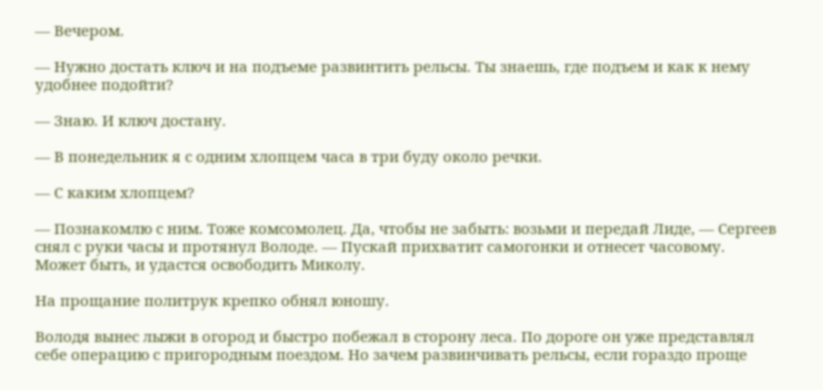— Вечером.

— Нужно достать ключ и на подъеме развинтить рельсы. Ты знаешь, где подъем и как к нему удобнее подойти?

— Знаю. И ключ достану.

— В понедельник я с одним хлопцем часа в три буду около речки.

— С каким хлопцем?

— Познакомлю с ним. Тоже комсомолец. Да, чтобы не забыть: возьми и передай Лиде, — Сергеев снял с руки часы и протянул Володе. — Пускай прихватит самогонки и отнесет часовому. Может быть, и удастся освободить Миколу.

На прощание политрук крепко обнял юношу.

Володя вынес лыжи в огород и быстро побежал в сторону леса. По дороге он уже представлял себе операцию с пригородным поездом. Но зачем развинчивать рельсы, если гораздо проще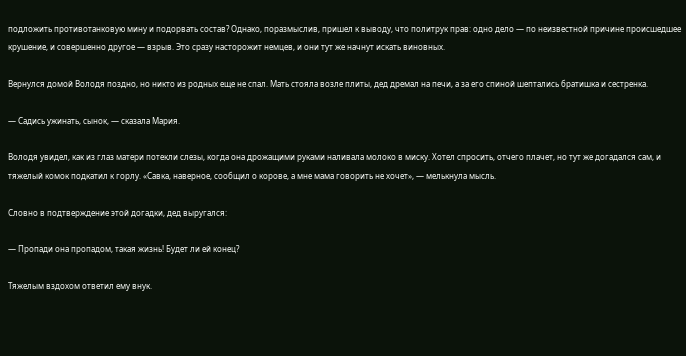подложить противотанковую мину и подорвать состав? Однако, поразмыслив, пришел к выводу, что политрук прав: одно дело — по неизвестной причине происшедшее крушение, и совершенно другое — взрыв. Это сразу насторожит немцев, и они тут же начнут искать виновных.

Вернулся домой Володя поздно, но никто из родных еще не спал. Мать стояла возле плиты, дед дремал на печи, а за его спиной шептались братишка и сестренка.

— Садись ужинать, сынок, — сказала Мария.

Володя увидел, как из глаз матери потекли слезы, когда она дрожащими руками наливала молоко в миску. Хотел спросить, отчего плачет, но тут же догадался сам, и тяжелый комок подкатил к горлу. «Савка, наверное, сообщил о корове, а мне мама говорить не хочет», — мелькнула мысль.

Словно в подтверждение этой догадки, дед выругался:

— Пропади она пропадом, такая жизнь! Будет ли ей конец?

Тяжелым вздохом ответил ему внук.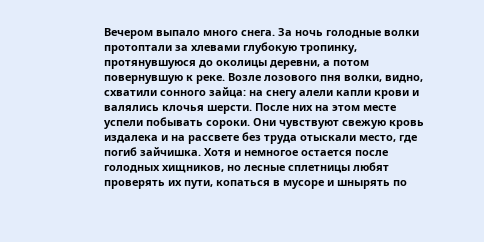Вечером выпало много снега. За ночь голодные волки протоптали за хлевами глубокую тропинку, протянувшуюся до околицы деревни, а потом повернувшую к реке. Возле лозового пня волки, видно, схватили сонного зайца: на снегу алели капли крови и валялись клочья шерсти. После них на этом месте успели побывать сороки. Они чувствуют свежую кровь издалека и на рассвете без труда отыскали место, где погиб зайчишка. Хотя и немногое остается после голодных хищников, но лесные сплетницы любят проверять их пути, копаться в мусоре и шнырять по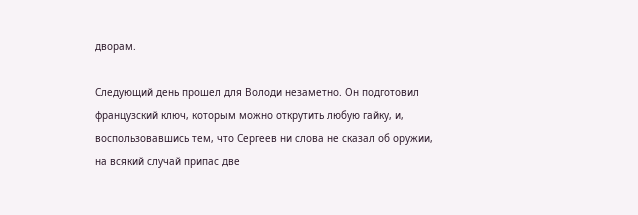дворам.

Следующий день прошел для Володи незаметно. Он подготовил французский ключ, которым можно открутить любую гайку, и, воспользовавшись тем, что Сергеев ни слова не сказал об оружии, на всякий случай припас две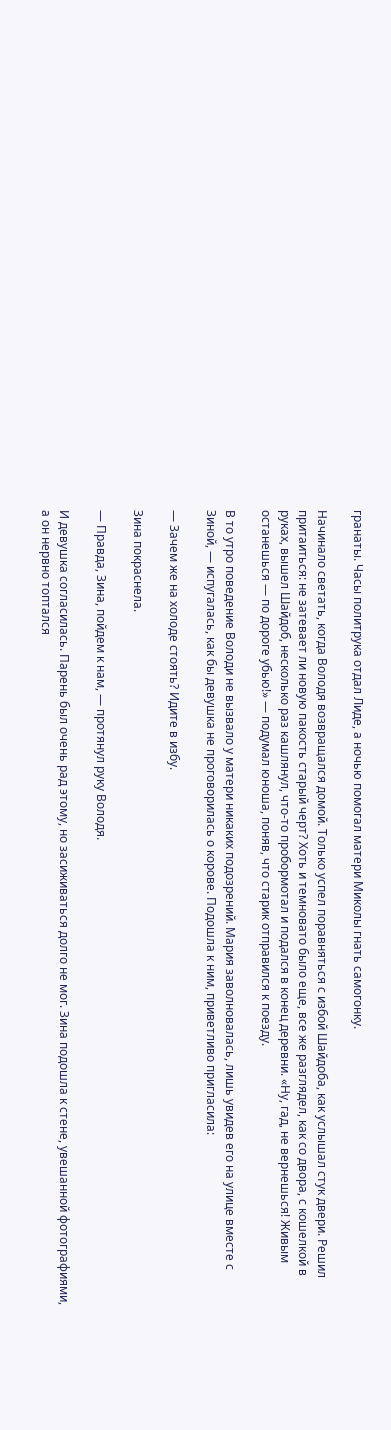гранаты. Часы политрука отдал Лиде, а ночью помогал матери Миколы гнать самогонку.

Начинало светать, когда Володя возвращался домой. Только успел поравняться с избой Шайдоба, как услышал стук двери. Решил притаиться: не затевает ли новую пакость старый черт? Хоть и темновато было еще, все же разглядел, как со двора, с кошелкой в руках, вышел Шайдоб, несколько раз кашлянул, что-то пробормотал и подался в конец деревни. «Ну, гад, не вернешься! Живым останешься — по дороге убью!» — подумал юноша, поняв, что старик отправился к поезду.

В то утро поведение Володи не вызвало у матери никаких подозрений. Мария заволновалась, лишь увидев его на улице вместе с Зиной, — испугалась, как бы девушка не проговорилась о корове. Подошла к ним, приветливо пригласила:

— Зачем же на холоде стоять? Идите в избу.

Зина покраснела.

— Правда, Зина, пойдем к нам, — протянул руку Володя.

И девушка согласилась. Парень был очень рад этому, но засиживаться долго не мог. Зина подошла к стене, увешанной фотографиями, а он нервно топтался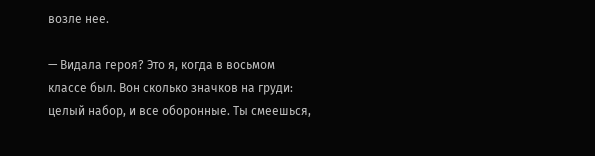возле нее.

— Видала героя? Это я, когда в восьмом классе был. Вон сколько значков на груди: целый набор, и все оборонные. Ты смеешься,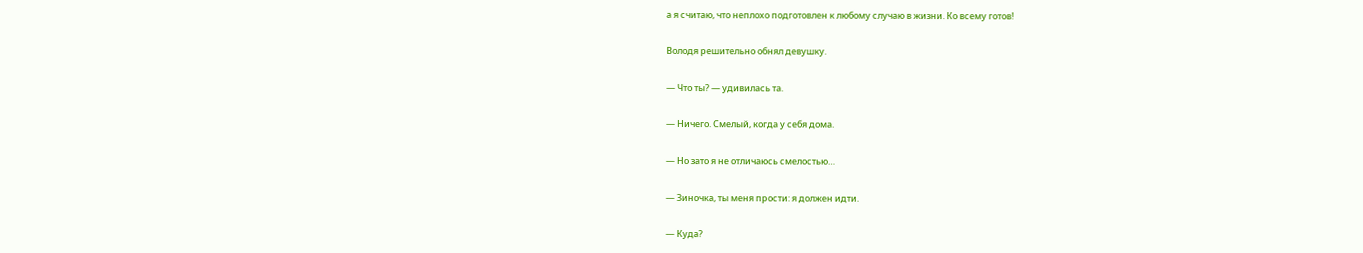а я считаю, что неплохо подготовлен к любому случаю в жизни. Ко всему готов!

Володя решительно обнял девушку.

— Что ты? — удивилась та.

— Ничего. Смелый, когда у себя дома.

— Но зато я не отличаюсь смелостью…

— Зиночка, ты меня прости: я должен идти.

— Куда?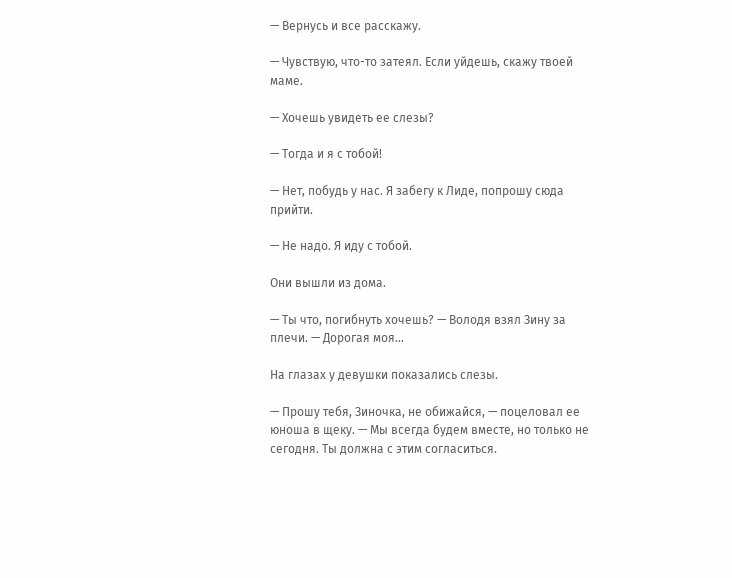— Вернусь и все расскажу.

— Чувствую, что-то затеял. Если уйдешь, скажу твоей маме.

— Хочешь увидеть ее слезы?

— Тогда и я с тобой!

— Нет, побудь у нас. Я забегу к Лиде, попрошу сюда прийти.

— Не надо. Я иду с тобой.

Они вышли из дома.

— Ты что, погибнуть хочешь? — Володя взял Зину за плечи. — Дорогая моя…

На глазах у девушки показались слезы.

— Прошу тебя, Зиночка, не обижайся, — поцеловал ее юноша в щеку. — Мы всегда будем вместе, но только не сегодня. Ты должна с этим согласиться.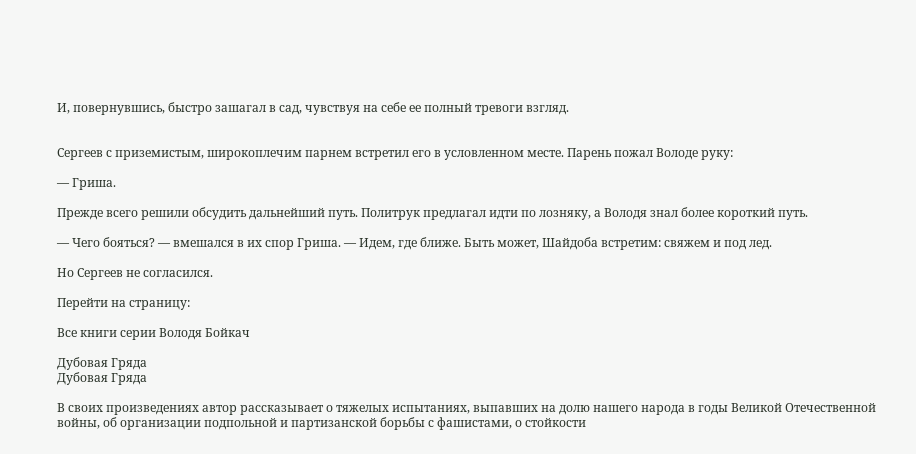И, повернувшись, быстро зашагал в сад, чувствуя на себе ее полный тревоги взгляд.


Сергеев с приземистым, широкоплечим парнем встретил его в условленном месте. Парень пожал Володе руку:

— Гриша.

Прежде всего решили обсудить дальнейший путь. Политрук предлагал идти по лозняку, а Володя знал более короткий путь.

— Чего бояться? — вмешался в их спор Гриша. — Идем, где ближе. Быть может, Шайдоба встретим: свяжем и под лед.

Но Сергеев не согласился.

Перейти на страницу:

Все книги серии Володя Бойкач

Дубовая Гряда
Дубовая Гряда

В своих произведениях автор рассказывает о тяжелых испытаниях, выпавших на долю нашего народа в годы Великой Отечественной войны, об организации подпольной и партизанской борьбы с фашистами, о стойкости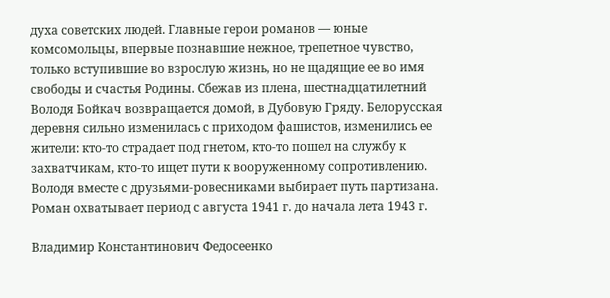духа советских людей. Главные герои романов — юные комсомольцы, впервые познавшие нежное, трепетное чувство, только вступившие во взрослую жизнь, но не щадящие ее во имя свободы и счастья Родины. Сбежав из плена, шестнадцатилетний Володя Бойкач возвращается домой, в Дубовую Гряду. Белорусская деревня сильно изменилась с приходом фашистов, изменились ее жители: кто-то страдает под гнетом, кто-то пошел на службу к захватчикам, кто-то ищет пути к вооруженному сопротивлению. Володя вместе с друзьями-ровесниками выбирает путь партизана. Роман охватывает период с августа 1941 г. до начала лета 1943 г.

Владимир Константинович Федосеенко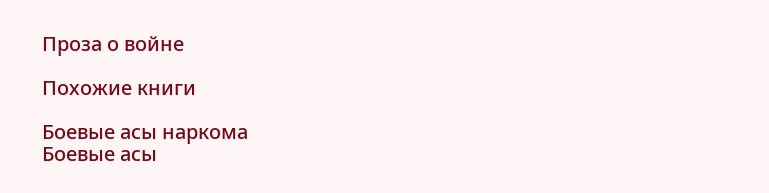Проза о войне

Похожие книги

Боевые асы наркома
Боевые асы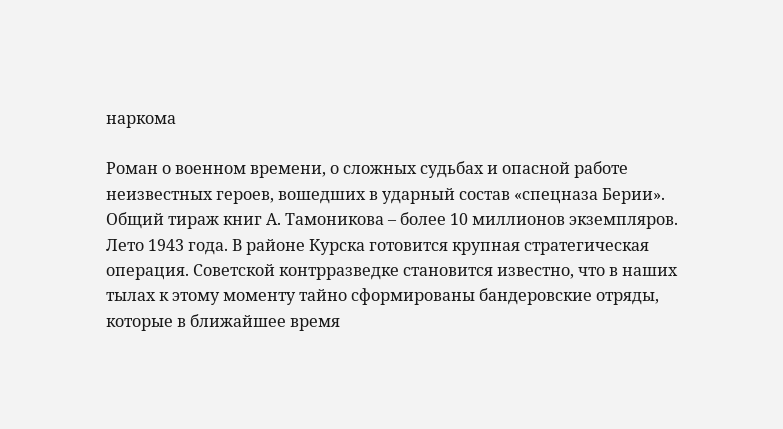наркома

Роман о военном времени, о сложных судьбах и опасной работе неизвестных героев, вошедших в ударный состав «спецназа Берии». Общий тираж книг А. Тамоникова – более 10 миллионов экземпляров. Лето 1943 года. В районе Курска готовится крупная стратегическая операция. Советской контрразведке становится известно, что в наших тылах к этому моменту тайно сформированы бандеровские отряды, которые в ближайшее время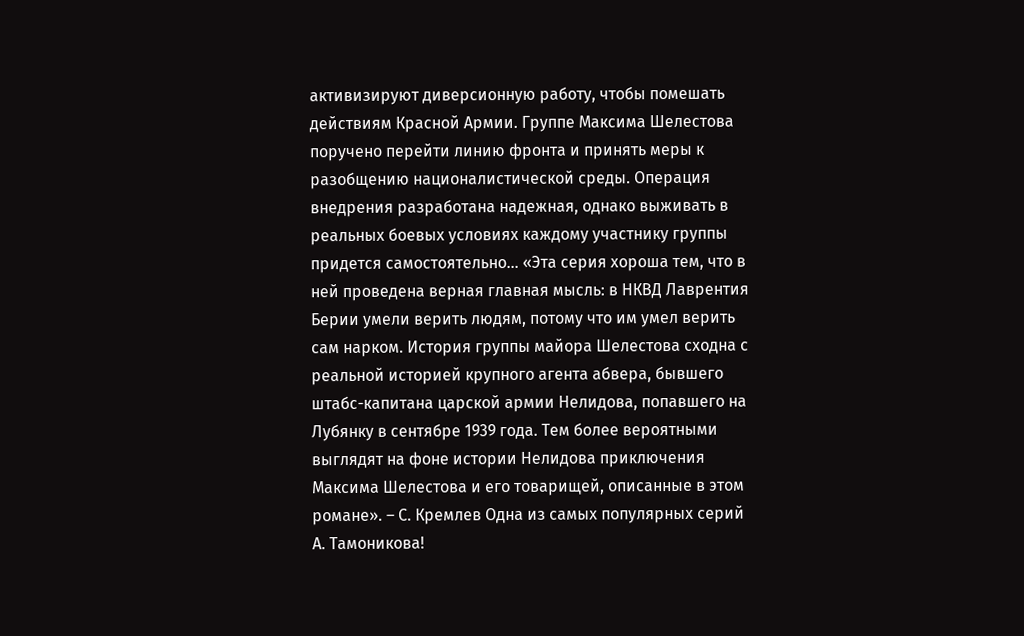активизируют диверсионную работу, чтобы помешать действиям Красной Армии. Группе Максима Шелестова поручено перейти линию фронта и принять меры к разобщению националистической среды. Операция внедрения разработана надежная, однако выживать в реальных боевых условиях каждому участнику группы придется самостоятельно… «Эта серия хороша тем, что в ней проведена верная главная мысль: в НКВД Лаврентия Берии умели верить людям, потому что им умел верить сам нарком. История группы майора Шелестова сходна с реальной историей крупного агента абвера, бывшего штабс-капитана царской армии Нелидова, попавшего на Лубянку в сентябре 1939 года. Тем более вероятными выглядят на фоне истории Нелидова приключения Максима Шелестова и его товарищей, описанные в этом романе». – С. Кремлев Одна из самых популярных серий А. Тамоникова!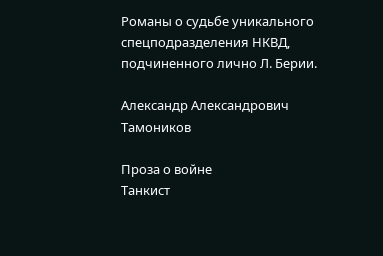Романы о судьбе уникального спецподразделения НКВД, подчиненного лично Л. Берии.

Александр Александрович Тамоников

Проза о войне
Танкист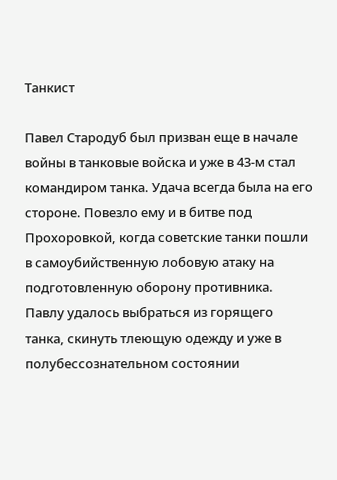Танкист

Павел Стародуб был призван еще в начале войны в танковые войска и уже в 43-м стал командиром танка. Удача всегда была на его стороне. Повезло ему и в битве под Прохоровкой, когда советские танки пошли в самоубийственную лобовую атаку на подготовленную оборону противника. Павлу удалось выбраться из горящего танка, скинуть тлеющую одежду и уже в полубессознательном состоянии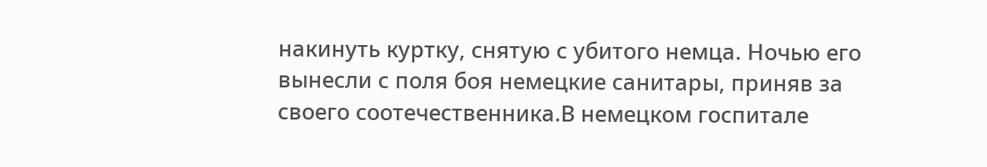накинуть куртку, снятую с убитого немца. Ночью его вынесли с поля боя немецкие санитары, приняв за своего соотечественника.В немецком госпитале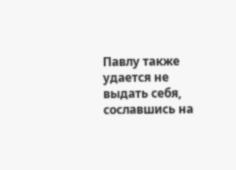Павлу также удается не выдать себя, сославшись на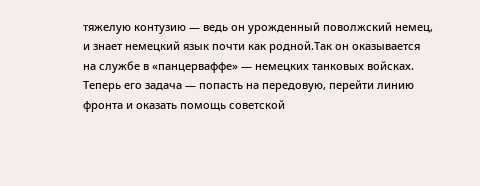тяжелую контузию — ведь он урожденный поволжский немец, и знает немецкий язык почти как родной.Так он оказывается на службе в «панцерваффе» — немецких танковых войсках. Теперь его задача — попасть на передовую, перейти линию фронта и оказать помощь советской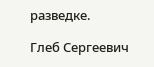разведке.

Глеб Сергеевич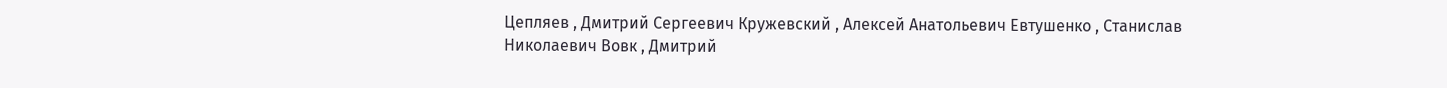Цепляев , Дмитрий Сергеевич Кружевский , Алексей Анатольевич Евтушенко , Станислав Николаевич Вовк , Дмитрий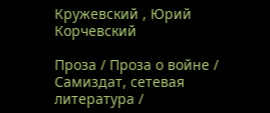Кружевский , Юрий Корчевский

Проза / Проза о войне / Самиздат, сетевая литература /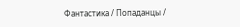Фантастика / Попаданцы /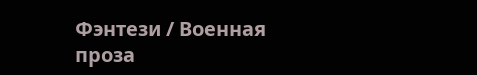Фэнтези / Военная проза